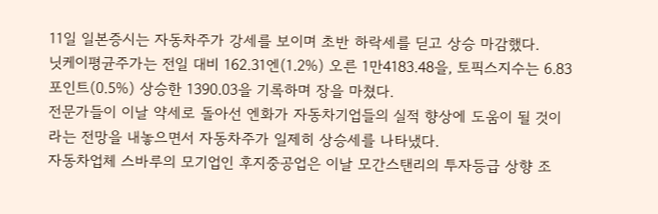11일 일본증시는 자동차주가 강세를 보이며 초반 하락세를 딛고 상승 마감했다.
닛케이평균주가는 전일 대비 162.31엔(1.2%) 오른 1만4183.48을, 토픽스지수는 6.83포인트(0.5%) 상승한 1390.03을 기록하며 장을 마쳤다.
전문가들이 이날 약세로 돌아선 엔화가 자동차기업들의 실적 향상에 도움이 될 것이라는 전망을 내놓으면서 자동차주가 일제히 상승세를 나타냈다.
자동차업체 스바루의 모기업인 후지중공업은 이날 모간스탠리의 투자등급 상향 조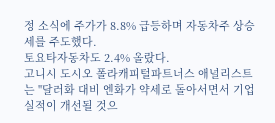정 소식에 주가가 8.8% 급등하며 자동차주 상승세를 주도했다.
토요타자동차도 2.4% 올랐다.
고니시 도시오 폴라캐피털파트너스 애널리스트는 "달러화 대비 엔화가 약세로 돌아서면서 기업실적이 개선될 것으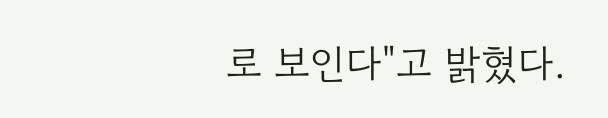로 보인다"고 밝혔다.